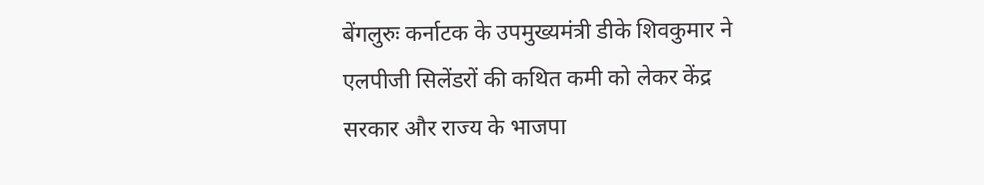बेंगलुरुः कर्नाटक के उपमुख्यमंत्री डीके शिवकुमार ने एलपीजी सिलेंडरों की कथित कमी को लेकर केंद्र सरकार और राज्य के भाजपा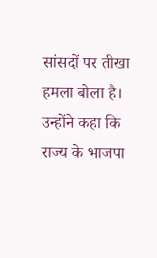सांसदों पर तीखा हमला बोला है। उन्होंने कहा कि राज्य के भाजपा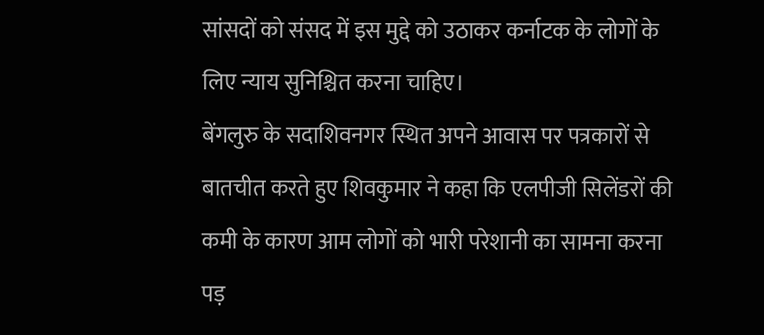सांसदों को संसद में इस मुद्दे को उठाकर कर्नाटक के लोगों के लिए न्याय सुनिश्चित करना चाहिए।
बेंगलुरु के सदाशिवनगर स्थित अपने आवास पर पत्रकारों से बातचीत करते हुए शिवकुमार ने कहा कि एलपीजी सिलेंडरों की कमी के कारण आम लोगों को भारी परेशानी का सामना करना पड़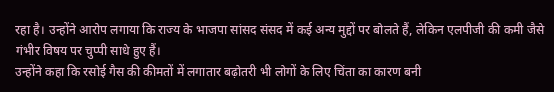रहा है। उन्होंने आरोप लगाया कि राज्य के भाजपा सांसद संसद में कई अन्य मुद्दों पर बोलते हैं, लेकिन एलपीजी की कमी जैसे गंभीर विषय पर चुप्पी साधे हुए हैं।
उन्होंने कहा कि रसोई गैस की कीमतों में लगातार बढ़ोतरी भी लोगों के लिए चिंता का कारण बनी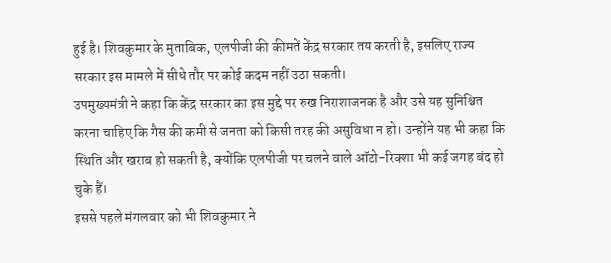हुई है। शिवकुमार के मुताबिक, एलपीजी की कीमतें केंद्र सरकार तय करती है, इसलिए राज्य सरकार इस मामले में सीधे तौर पर कोई कदम नहीं उठा सकती।
उपमुख्यमंत्री ने कहा कि केंद्र सरकार का इस मुद्दे पर रुख निराशाजनक है और उसे यह सुनिश्चित करना चाहिए कि गैस की कमी से जनता को किसी तरह की असुविधा न हो। उन्होंने यह भी कहा कि स्थिति और खराब हो सकती है, क्योंकि एलपीजी पर चलने वाले ऑटो-रिक्शा भी कई जगह बंद हो चुके हैं।
इससे पहले मंगलवार को भी शिवकुमार ने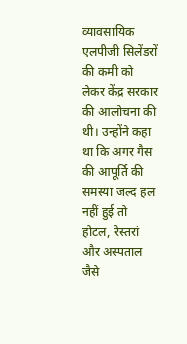व्यावसायिक एलपीजी सिलेंडरों की कमी को लेकर केंद्र सरकार की आलोचना की थी। उन्होंने कहा था कि अगर गैस की आपूर्ति की समस्या जल्द हल नहीं हुई तो होटल, रेस्तरां और अस्पताल जैसे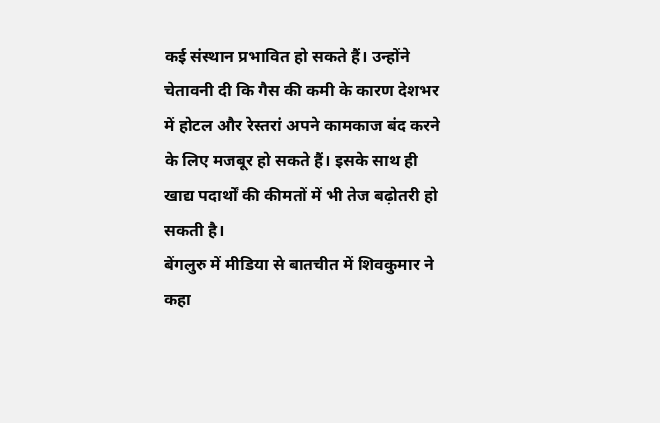कई संस्थान प्रभावित हो सकते हैं। उन्होंने चेतावनी दी कि गैस की कमी के कारण देशभर में होटल और रेस्तरां अपने कामकाज बंद करने के लिए मजबूर हो सकते हैं। इसके साथ ही खाद्य पदार्थों की कीमतों में भी तेज बढ़ोतरी हो सकती है।
बेंगलुरु में मीडिया से बातचीत में शिवकुमार ने कहा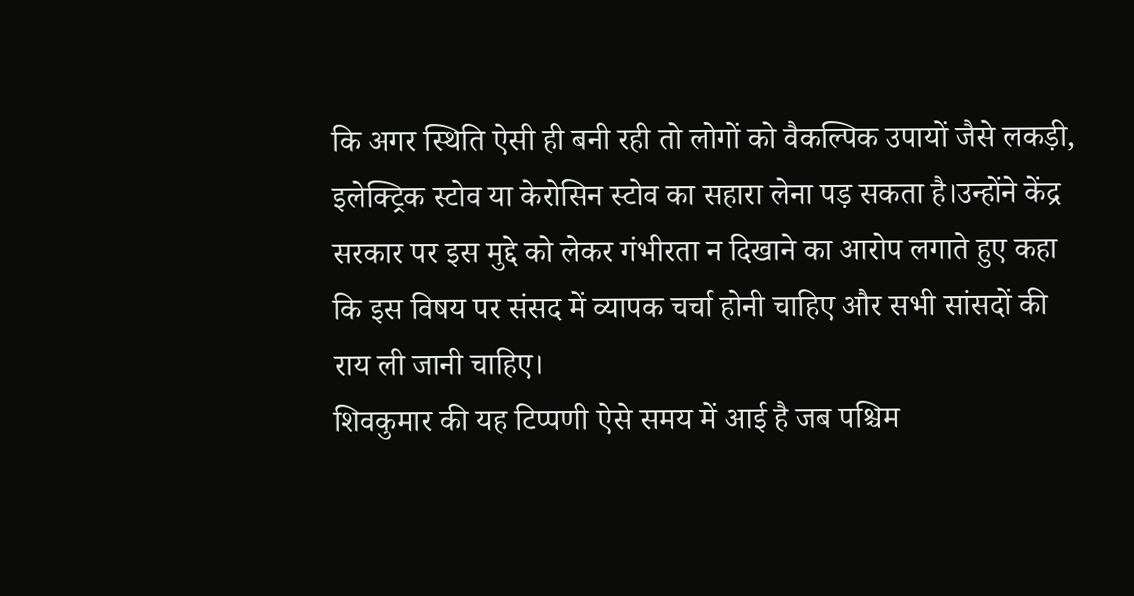कि अगर स्थिति ऐसी ही बनी रही तो लोगों को वैकल्पिक उपायों जैसे लकड़ी, इलेक्ट्रिक स्टोव या केरोसिन स्टोव का सहारा लेना पड़ सकता है।उन्होंने केंद्र सरकार पर इस मुद्दे को लेकर गंभीरता न दिखाने का आरोप लगाते हुए कहा कि इस विषय पर संसद में व्यापक चर्चा होनी चाहिए और सभी सांसदों की राय ली जानी चाहिए।
शिवकुमार की यह टिप्पणी ऐसे समय में आई है जब पश्चिम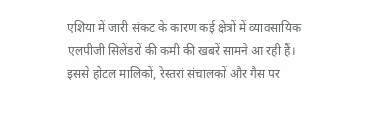एशिया में जारी संकट के कारण कई क्षेत्रों में व्यावसायिक एलपीजी सिलेंडरों की कमी की खबरें सामने आ रही हैं। इससे होटल मालिकों, रेस्तरां संचालकों और गैस पर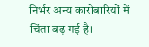निर्भर अन्य कारोबारियों में चिंता बढ़ गई है।